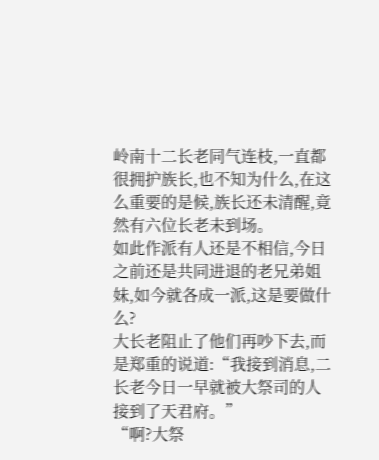岭南十二长老同气连枝,一直都很拥护族长,也不知为什么,在这么重要的是候,族长还未清醒,竟然有六位长老未到场。
如此作派有人还是不相信,今日之前还是共同进退的老兄弟姐妹,如今就各成一派,这是要做什么?
大长老阻止了他们再吵下去,而是郑重的说道:“我接到消息,二长老今日一早就被大祭司的人接到了天君府。”
“啊?大祭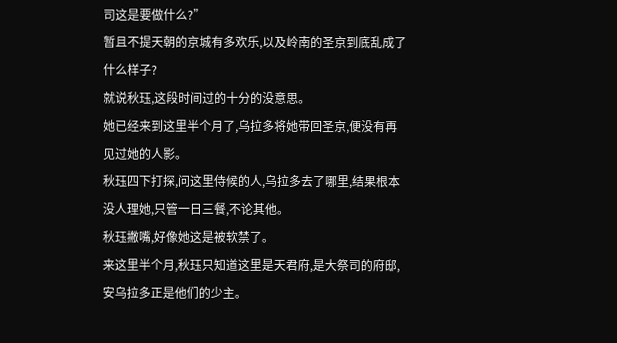司这是要做什么?”
暂且不提天朝的京城有多欢乐,以及岭南的圣京到底乱成了什么样子?
就说秋珏,这段时间过的十分的没意思。
她已经来到这里半个月了,乌拉多将她带回圣京,便没有再见过她的人影。
秋珏四下打探,问这里侍候的人,乌拉多去了哪里,结果根本没人理她,只管一日三餐,不论其他。
秋珏撇嘴,好像她这是被软禁了。
来这里半个月,秋珏只知道这里是天君府,是大祭司的府邸,安乌拉多正是他们的少主。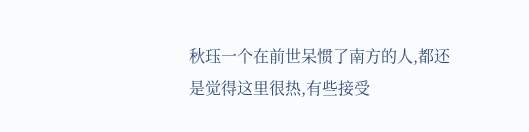秋珏一个在前世呆惯了南方的人,都还是觉得这里很热,有些接受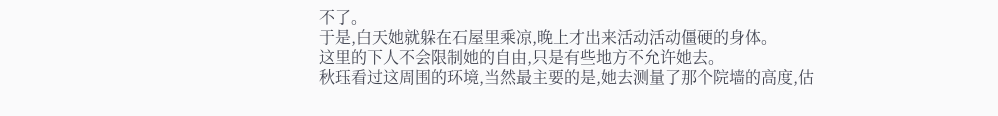不了。
于是,白天她就躲在石屋里乘凉,晚上才出来活动活动僵硬的身体。
这里的下人不会限制她的自由,只是有些地方不允许她去。
秋珏看过这周围的环境,当然最主要的是,她去测量了那个院墙的高度,估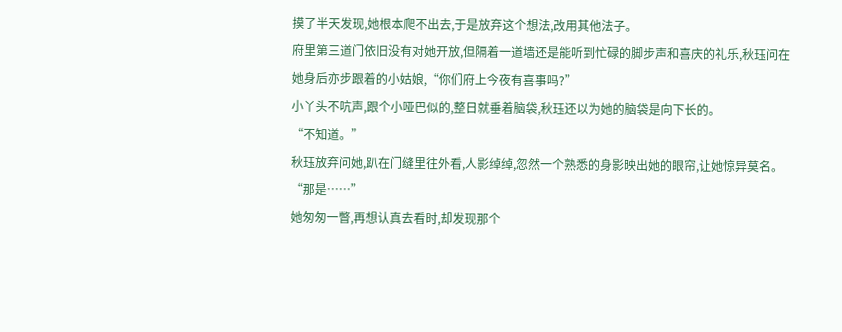摸了半天发现,她根本爬不出去,于是放弃这个想法,改用其他法子。
府里第三道门依旧没有对她开放,但隔着一道墙还是能听到忙碌的脚步声和喜庆的礼乐,秋珏问在她身后亦步跟着的小姑娘,“你们府上今夜有喜事吗?”
小丫头不吭声,跟个小哑巴似的,整日就垂着脑袋,秋珏还以为她的脑袋是向下长的。
“不知道。”
秋珏放弃问她,趴在门缝里往外看,人影绰绰,忽然一个熟悉的身影映出她的眼帘,让她惊异莫名。
“那是……”
她匆匆一瞥,再想认真去看时,却发现那个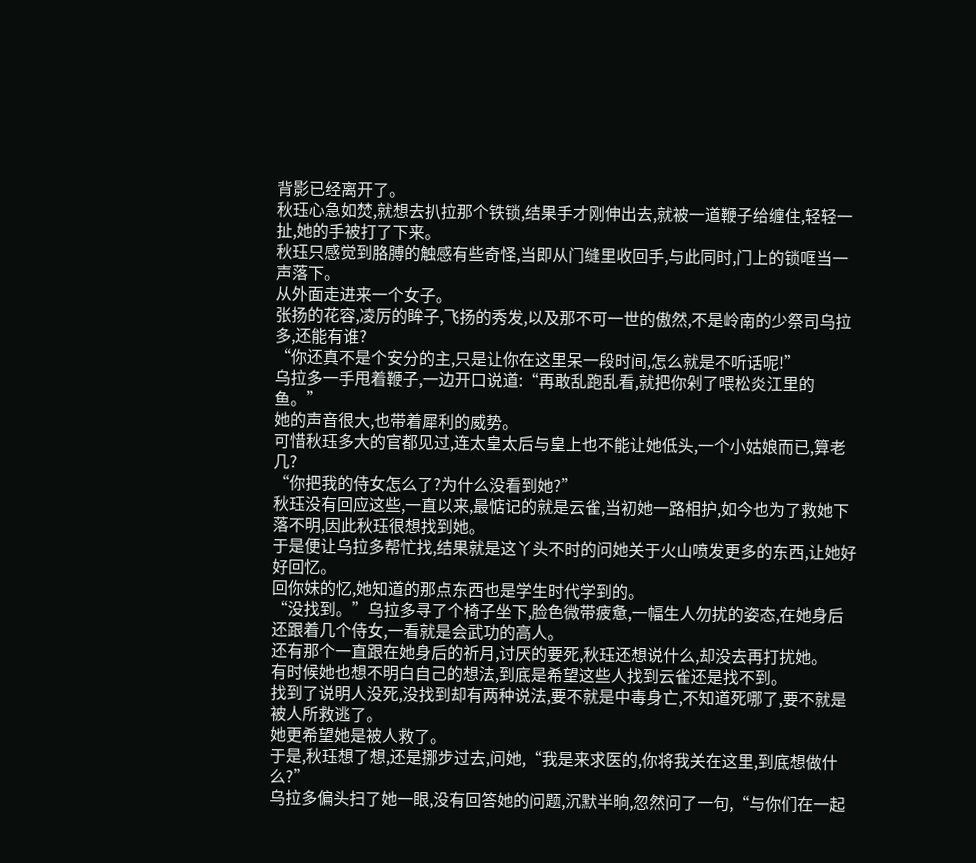背影已经离开了。
秋珏心急如焚,就想去扒拉那个铁锁,结果手才刚伸出去,就被一道鞭子给缠住,轻轻一扯,她的手被打了下来。
秋珏只感觉到胳膊的触感有些奇怪,当即从门缝里收回手,与此同时,门上的锁哐当一声落下。
从外面走进来一个女子。
张扬的花容,凌厉的眸子,飞扬的秀发,以及那不可一世的傲然,不是岭南的少祭司乌拉多,还能有谁?
“你还真不是个安分的主,只是让你在这里呆一段时间,怎么就是不听话呢!”
乌拉多一手甩着鞭子,一边开口说道:“再敢乱跑乱看,就把你剁了喂松炎江里的鱼。”
她的声音很大,也带着犀利的威势。
可惜秋珏多大的官都见过,连太皇太后与皇上也不能让她低头,一个小姑娘而已,算老几?
“你把我的侍女怎么了?为什么没看到她?”
秋珏没有回应这些,一直以来,最惦记的就是云雀,当初她一路相护,如今也为了救她下落不明,因此秋珏很想找到她。
于是便让乌拉多帮忙找,结果就是这丫头不时的问她关于火山喷发更多的东西,让她好好回忆。
回你妹的忆,她知道的那点东西也是学生时代学到的。
“没找到。”乌拉多寻了个椅子坐下,脸色微带疲惫,一幅生人勿扰的姿态,在她身后还跟着几个侍女,一看就是会武功的高人。
还有那个一直跟在她身后的祈月,讨厌的要死,秋珏还想说什么,却没去再打扰她。
有时候她也想不明白自己的想法,到底是希望这些人找到云雀还是找不到。
找到了说明人没死,没找到却有两种说法,要不就是中毒身亡,不知道死哪了,要不就是被人所救逃了。
她更希望她是被人救了。
于是,秋珏想了想,还是挪步过去,问她,“我是来求医的,你将我关在这里,到底想做什么?”
乌拉多偏头扫了她一眼,没有回答她的问题,沉默半晌,忽然问了一句,“与你们在一起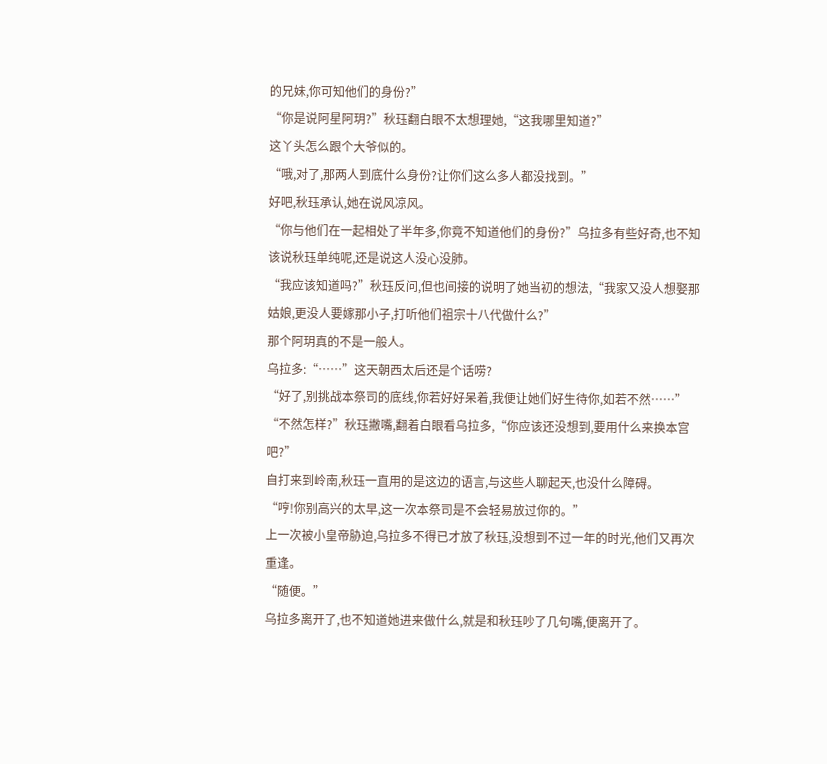的兄妹,你可知他们的身份?”
“你是说阿星阿玥?”秋珏翻白眼不太想理她,“这我哪里知道?”
这丫头怎么跟个大爷似的。
“哦,对了,那两人到底什么身份?让你们这么多人都没找到。”
好吧,秋珏承认,她在说风凉风。
“你与他们在一起相处了半年多,你竟不知道他们的身份?”乌拉多有些好奇,也不知该说秋珏单纯呢,还是说这人没心没肺。
“我应该知道吗?”秋珏反问,但也间接的说明了她当初的想法,“我家又没人想娶那姑娘,更没人要嫁那小子,打听他们祖宗十八代做什么?”
那个阿玥真的不是一般人。
乌拉多:“……”这天朝西太后还是个话唠?
“好了,别挑战本祭司的底线,你若好好呆着,我便让她们好生待你,如若不然……”
“不然怎样?”秋珏撇嘴,翻着白眼看乌拉多,“你应该还没想到,要用什么来换本宫吧?”
自打来到岭南,秋珏一直用的是这边的语言,与这些人聊起天,也没什么障碍。
“哼!你别高兴的太早,这一次本祭司是不会轻易放过你的。”
上一次被小皇帝胁迫,乌拉多不得已才放了秋珏,没想到不过一年的时光,他们又再次重逢。
“随便。”
乌拉多离开了,也不知道她进来做什么,就是和秋珏吵了几句嘴,便离开了。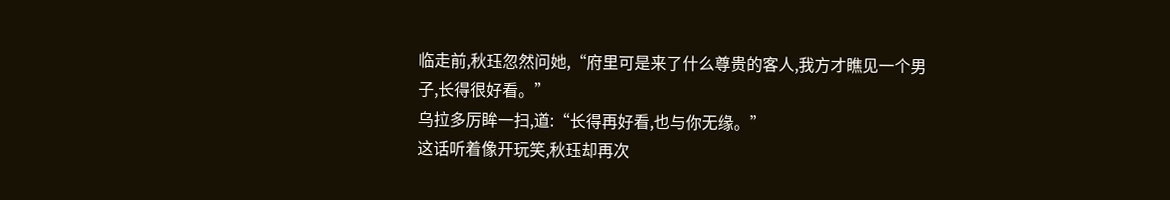临走前,秋珏忽然问她,“府里可是来了什么尊贵的客人,我方才瞧见一个男子,长得很好看。”
乌拉多厉眸一扫,道:“长得再好看,也与你无缘。”
这话听着像开玩笑,秋珏却再次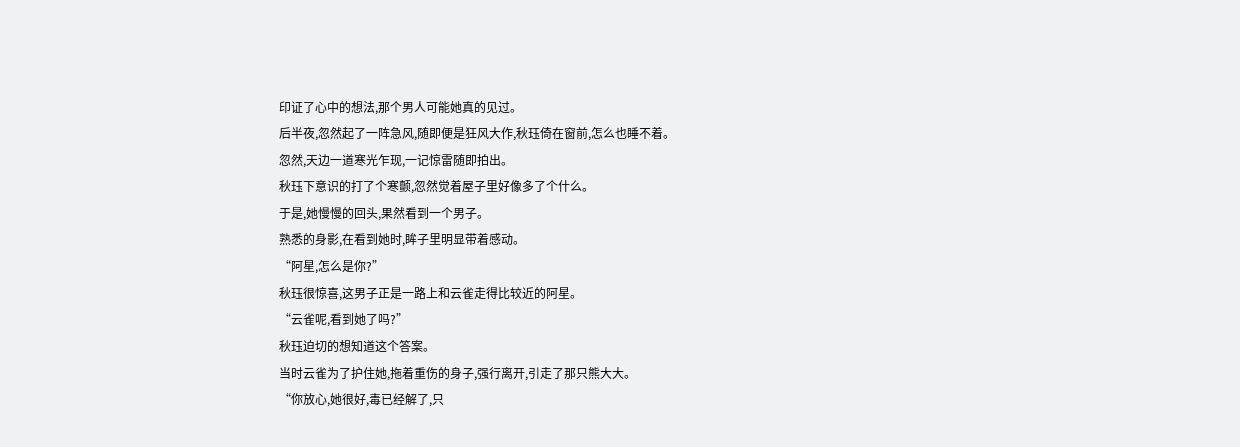印证了心中的想法,那个男人可能她真的见过。
后半夜,忽然起了一阵急风,随即便是狂风大作,秋珏倚在窗前,怎么也睡不着。
忽然,天边一道寒光乍现,一记惊雷随即拍出。
秋珏下意识的打了个寒颤,忽然觉着屋子里好像多了个什么。
于是,她慢慢的回头,果然看到一个男子。
熟悉的身影,在看到她时,眸子里明显带着感动。
“阿星,怎么是你?”
秋珏很惊喜,这男子正是一路上和云雀走得比较近的阿星。
“云雀呢,看到她了吗?”
秋珏迫切的想知道这个答案。
当时云雀为了护住她,拖着重伤的身子,强行离开,引走了那只熊大大。
“你放心,她很好,毒已经解了,只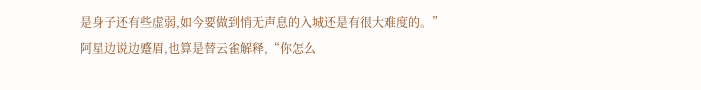是身子还有些虚弱,如今要做到悄无声息的入城还是有很大难度的。”
阿星边说边蹙眉,也算是替云雀解释,“你怎么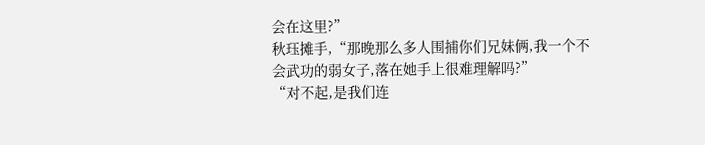会在这里?”
秋珏摊手,“那晚那么多人围捕你们兄妹俩,我一个不会武功的弱女子,落在她手上很难理解吗?”
“对不起,是我们连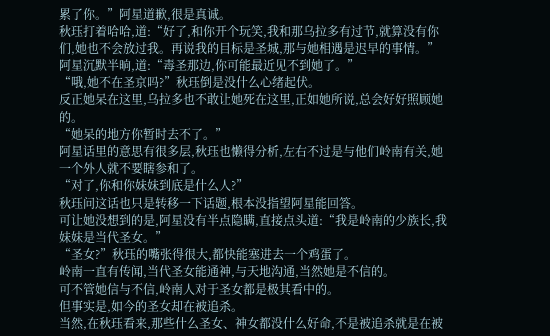累了你。”阿星道歉,很是真诚。
秋珏打着哈哈,道:“好了,和你开个玩笑,我和那乌拉多有过节,就算没有你们,她也不会放过我。再说我的目标是圣城,那与她相遇是迟早的事情。”
阿星沉默半晌,道:“毒圣那边,你可能最近见不到她了。”
“哦,她不在圣京吗?”秋珏倒是没什么心绪起伏。
反正她呆在这里,乌拉多也不敢让她死在这里,正如她所说,总会好好照顾她的。
“她呆的地方你暂时去不了。”
阿星话里的意思有很多层,秋珏也懒得分析,左右不过是与他们岭南有关,她一个外人就不要瞎参和了。
“对了,你和你妹妹到底是什么人?”
秋珏问这话也只是转移一下话题,根本没指望阿星能回答。
可让她没想到的是,阿星没有半点隐瞒,直接点头道:“我是岭南的少族长,我妹妹是当代圣女。”
“圣女?”秋珏的嘴张得很大,都快能塞进去一个鸡蛋了。
岭南一直有传闻,当代圣女能通神,与天地沟通,当然她是不信的。
可不管她信与不信,岭南人对于圣女都是极其看中的。
但事实是,如今的圣女却在被追杀。
当然,在秋珏看来,那些什么圣女、神女都没什么好命,不是被追杀就是在被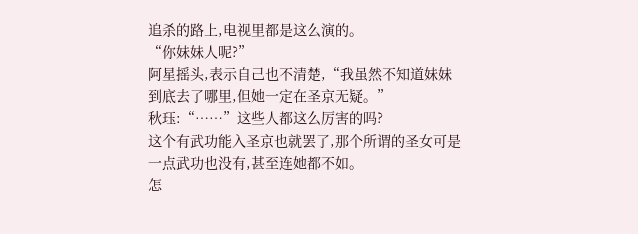追杀的路上,电视里都是这么演的。
“你妹妹人呢?”
阿星摇头,表示自己也不清楚,“我虽然不知道妹妹到底去了哪里,但她一定在圣京无疑。”
秋珏:“……”这些人都这么厉害的吗?
这个有武功能入圣京也就罢了,那个所谓的圣女可是一点武功也没有,甚至连她都不如。
怎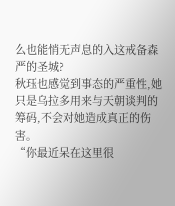么也能悄无声息的入这戒备森严的圣城?
秋珏也感觉到事态的严重性,她只是乌拉多用来与天朝谈判的筹码,不会对她造成真正的伤害。
“你最近呆在这里很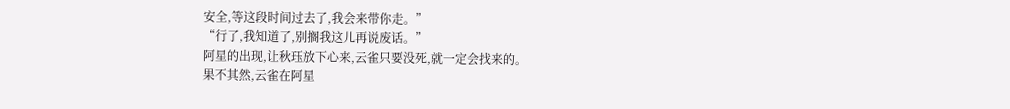安全,等这段时间过去了,我会来带你走。”
“行了,我知道了,别搁我这儿再说废话。”
阿星的出现,让秋珏放下心来,云雀只要没死,就一定会找来的。
果不其然,云雀在阿星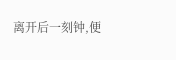离开后一刻钟,便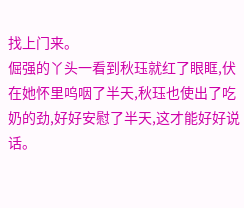找上门来。
倔强的丫头一看到秋珏就红了眼眶,伏在她怀里呜咽了半天,秋珏也使出了吃奶的劲,好好安慰了半天,这才能好好说话。